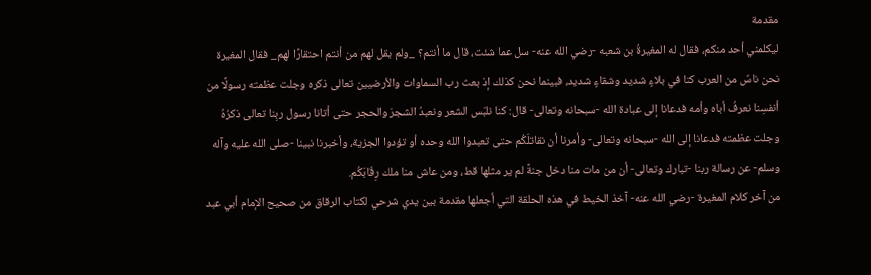مقدمة
ليكلمني أحد منكم، فقال له المغيرةُ بن شعبه -رضي الله عنه- سل عما شئت، قال ما أنتم؟ _ولم يقل لهم من أنتم احتقارًا لهم_ فقال المغيرة نحن ناسٌ من العرب كنا في بلاءٍ شديد وشقاءٍ شديد، فبينما نحن كذلك إذ بعث رب السماوات والأرضيين تعالى ذكره وجلت عظمته رسولًا من أنفسِنا نعرفُ أباه وأمه فدعانا إلى عبادة الله -سبحانه وتعالى- قال: كنا نلبَس الشعر ونعبدُ الشجرَ والحجر حتى أتانا رسول ربِنا تعالى ذكرُهُ وجلت عظمته فدعانا إلى الله -سبحانه وتعالى- وأمرنا أن نقاتلَكُم حتى تعبدوا الله وحده أو تؤدوا الجزية، وأخبرنا نبينا -صلى الله عليه وآله وسلم- عن رسالة ربنا -تبارك وتعالى- أن من مات منا دخل جنةً لم ير مثلها قط، ومن عاش منا ملك رِقَابَكُم.
من آخر كلام المغيرة -رضي الله عنه- آخذ الخيط في هذه الحلقة التي أجعلها مقدمة بين يدي شرحي لكتاب الرقاق من صحيح الإمام أبي عبد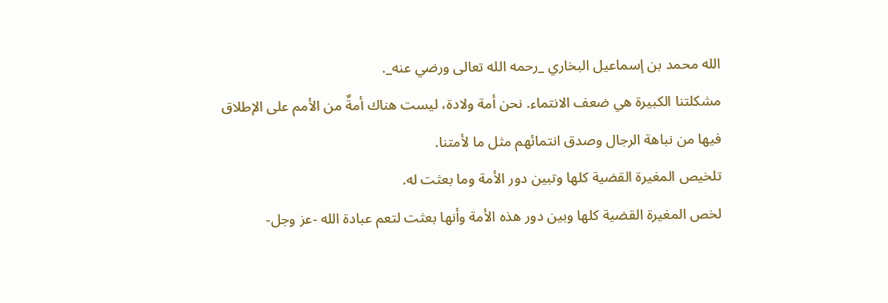الله محمد بن إسماعيل البخاري _رحمه الله تعالى ورضي عنه_.
مشكلتنا الكبيرة هي ضعف الانتماء. نحن أمة ولادة، ليست هناك أمةٌ من الأمم على الإطلاق فيها من نباهة الرجال وصدق انتمائهم مثل ما لأمتنا.
تلخيص المغيرة القضية كلها وتبين دور الأمة وما بعثت له.
لخص المغيرة القضية كلها وبين دور هذه الأمة وأنها بعثت لتعم عبادة الله -عز وجل-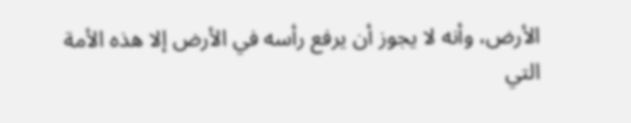الأرض، وأنه لا يجوز أن يرفع رأسه في الأرض إلا هذه الأمة التي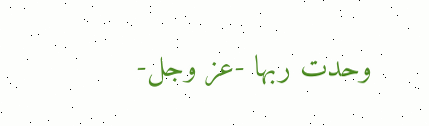وحدت ربها -عز وجل-